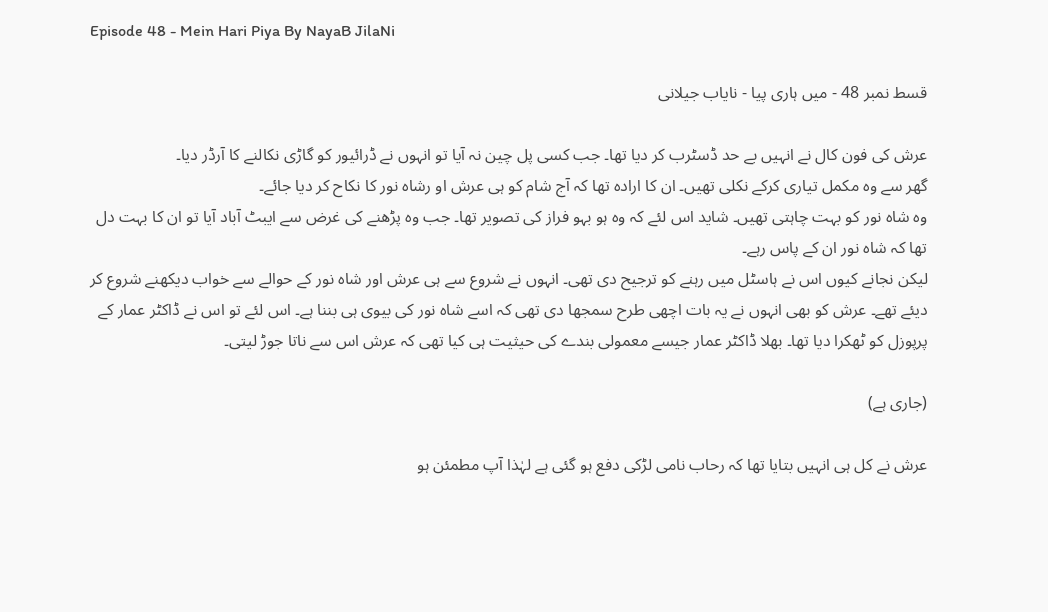Episode 48 - Mein Hari Piya By NayaB JilaNi

قسط نمبر 48 - میں ہاری پیا - نایاب جیلانی

عرش کی فون کال نے انہیں بے حد ڈسٹرب کر دیا تھا۔ جب کسی پل چین نہ آیا تو انہوں نے ڈرائیور کو گاڑی نکالنے کا آرڈر دیا۔
گھر سے وہ مکمل تیاری کرکے نکلی تھیں۔ ان کا ارادہ تھا کہ آج شام کو ہی عرش او رشاہ نور کا نکاح کر دیا جائے۔
وہ شاہ نور کو بہت چاہتی تھیں۔ شاید اس لئے کہ وہ ہو بہو فراز کی تصویر تھا۔ جب وہ پڑھنے کی غرض سے ایبٹ آباد آیا تو ان کا بہت دل تھا کہ شاہ نور ان کے پاس رہے۔
لیکن نجانے کیوں اس نے ہاسٹل میں رہنے کو ترجیح دی تھی۔ انہوں نے شروع سے ہی عرش اور شاہ نور کے حوالے سے خواب دیکھنے شروع کر دیئے تھے۔ عرش کو بھی انہوں نے یہ بات اچھی طرح سمجھا دی تھی کہ اسے شاہ نور کی بیوی ہی بننا ہے۔ اس لئے تو اس نے ڈاکٹر عمار کے پرپوزل کو ٹھکرا دیا تھا۔ بھلا ڈاکٹر عمار جیسے معمولی بندے کی حیثیت ہی کیا تھی کہ عرش اس سے ناتا جوڑ لیتی۔

(جاری ہے)

عرش نے کل ہی انہیں بتایا تھا کہ رحاب نامی لڑکی دفع ہو گئی ہے لہٰذا آپ مطمئن ہو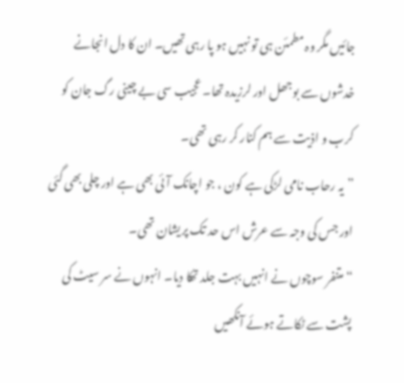جائیں مگر وہ مطمئن ہی تو نہیں ہو پا رہی تھیں۔ ان کا دل انجانے خدشوں سے بوجھل اور لرزیدہ تھا۔ عجیب سی بے چینی رگ جان کو کرب و اذیت سے ہم کنار کر رہی تھی۔
”یہ رحاب نامی لڑکی ہے کون ، جو اچانک آئی بھی ہے اور چلی بھی گئی اور جس کی وجہ سے عرش اس حد تک پریشان تھی۔
“ متنفر سوچوں نے انہیں بہت جلد تھکا دیا۔ انہوں نے سر سیٹ کی پشت سے ٹکاتے ہوئے آنکھیں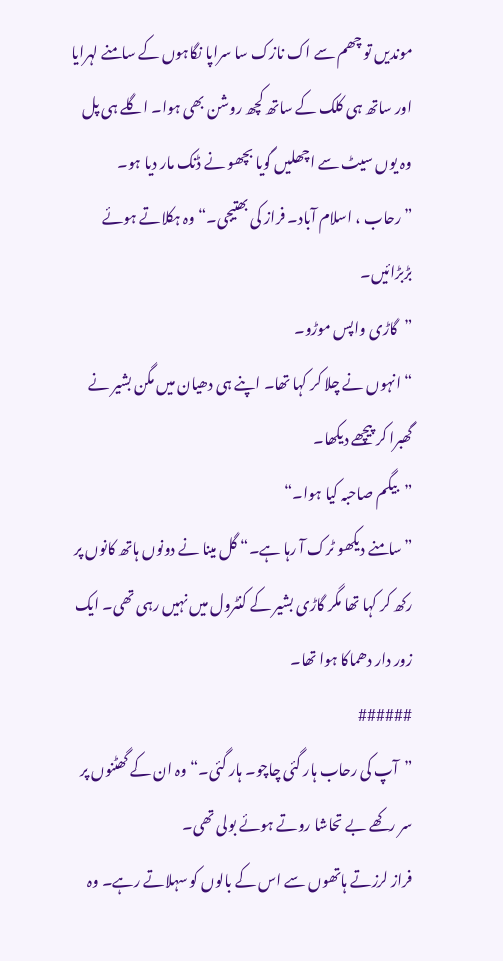موندیں تو چھم سے اک نازک سا سراپا نگاہوں کے سامنے لہرایا اور ساتھ ہی کلک کے ساتھ کچھ روشن بھی ہوا۔ اگلے ہی پل وہ یوں سیٹ سے اچھلیں گویا بچھو نے ڈنک مار دیا ہو۔
”رحاب ، اسلام آباد۔ فراز کی بھتیجی۔“ وہ ہکلاتے ہوئے بڑبڑائیں۔
”گاڑی واپس موڑو۔
“ انہوں نے چلا کر کہا تھا۔ اپنے ہی دھیان میں مگن بشیر نے گھبرا کر پیچھے دیکھا۔
”بیگم صاحبہ کیا ہوا۔“
”سامنے دیکھو ٹرک آ رہا ہے۔“ گل مینا نے دونوں ہاتھ کانوں پر رکھ کر کہا تھا مگر گاڑی بشیر کے کنٹرول میں نہیں رہی تھی۔ ایک زور دار دھماکا ہوا تھا۔
######
”آپ کی رحاب ہار گئی چاچو۔ ہار گئی۔“ وہ ان کے گھٹنوں پر سر رکھے بے تحاشا روتے ہوئے بولی تھی۔
فراز لرزتے ہاتھوں سے اس کے بالوں کو سہلاتے رہے۔ وہ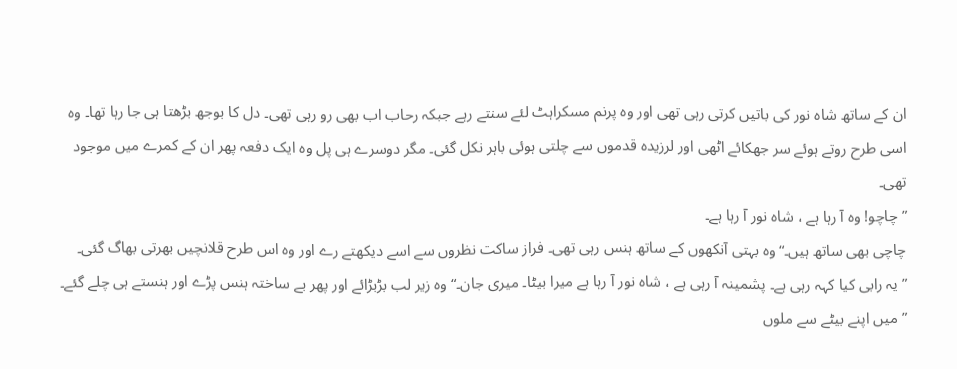ان کے ساتھ شاہ نور کی باتیں کرتی رہی تھی اور وہ پرنم مسکراہٹ لئے سنتے رہے جبکہ رحاب اب بھی رو رہی تھی۔ دل کا بوجھ بڑھتا ہی جا رہا تھا۔ وہ اسی طرح روتے ہوئے سر جھکائے اٹھی اور لرزیدہ قدموں سے چلتی ہوئی باہر نکل گئی۔ مگر دوسرے ہی پل وہ ایک دفعہ پھر ان کے کمرے میں موجود تھی۔
”چاچو! وہ آ رہا ہے ، شاہ نور آ رہا ہے۔
چاچی بھی ساتھ ہیں۔“وہ بہتی آنکھوں کے ساتھ ہنس رہی تھی۔ فراز ساکت نظروں سے اسے دیکھتے رے اور وہ اس طرح قلانچیں بھرتی بھاگ گئی۔
”یہ رابی کیا کہہ رہی ہے۔ پشمینہ آ رہی ہے ، شاہ نور آ رہا ہے میرا بیٹا۔ میری جان۔“ وہ زیر لب بڑبڑائے اور پھر بے ساختہ ہنس پڑے اور ہنستے ہی چلے گئے۔
”میں اپنے بیٹے سے ملوں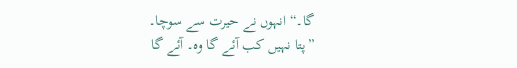گا۔“ انہوں نے حیرت سے سوچا۔
”پتا نہیں کب آئے گا وہ۔ آئے گا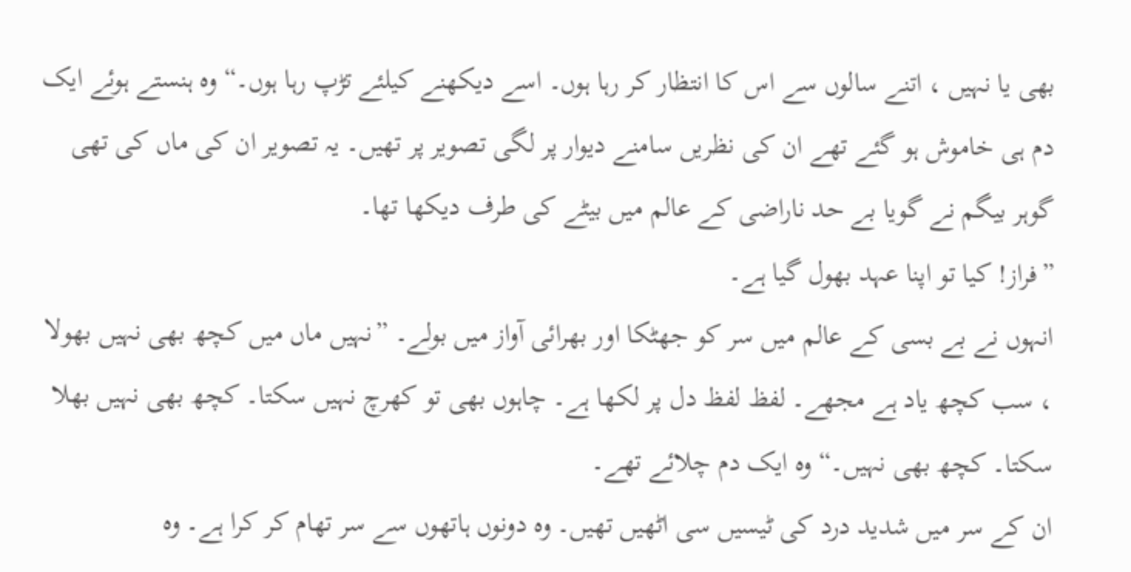بھی یا نہیں ، اتنے سالوں سے اس کا انتظار کر رہا ہوں۔ اسے دیکھنے کیلئے تڑپ رہا ہوں۔“ وہ ہنستے ہوئے ایک دم ہی خاموش ہو گئے تھے ان کی نظریں سامنے دیوار پر لگی تصویر پر تھیں۔ یہ تصویر ان کی ماں کی تھی گوہر بیگم نے گویا بے حد ناراضی کے عالم میں بیٹے کی طرف دیکھا تھا۔
”فراز! کیا تو اپنا عہد بھول گیا ہے۔
انہوں نے بے بسی کے عالم میں سر کو جھٹکا اور بھرائی آواز میں بولے۔ ”نہیں ماں میں کچھ بھی نہیں بھولا ، سب کچھ یاد ہے مجھے۔ لفظ لفظ دل پر لکھا ہے۔ چاہوں بھی تو کھرچ نہیں سکتا۔ کچھ بھی نہیں بھلا سکتا۔ کچھ بھی نہیں۔“ وہ ایک دم چلائے تھے۔
ان کے سر میں شدید درد کی ٹیسیں سی اٹھیں تھیں۔ وہ دونوں ہاتھوں سے سر تھام کر کرا ہے۔ وہ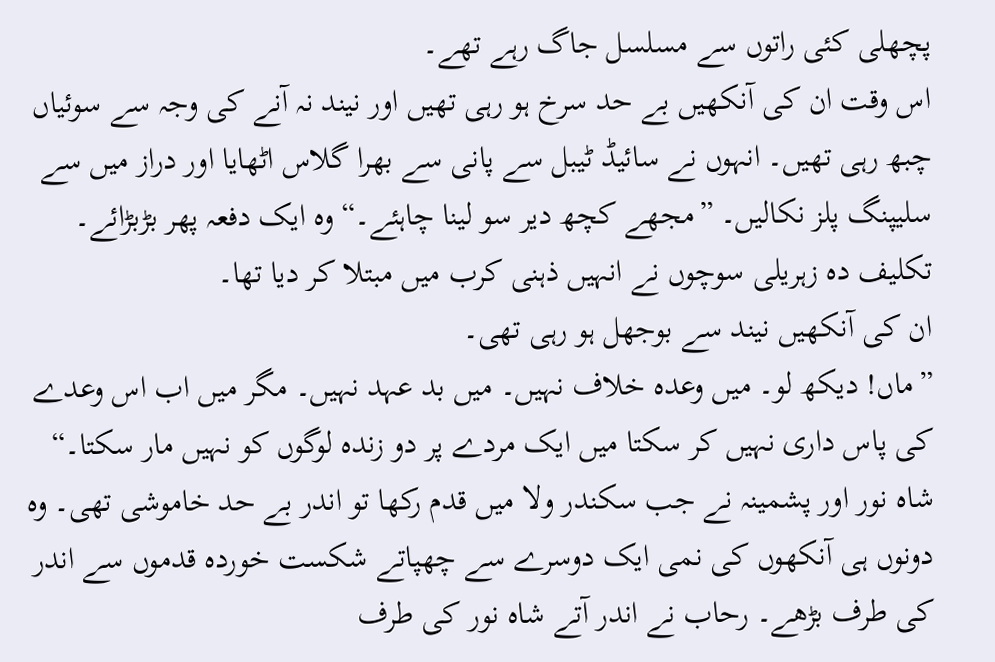پچھلی کئی راتوں سے مسلسل جاگ رہے تھے۔
اس وقت ان کی آنکھیں بے حد سرخ ہو رہی تھیں اور نیند نہ آنے کی وجہ سے سوئیاں چبھ رہی تھیں۔ انہوں نے سائیڈ ٹیبل سے پانی سے بھرا گلاس اٹھایا اور دراز میں سے سلیپنگ پلز نکالیں۔ ”مجھے کچھ دیر سو لینا چاہئے۔“ وہ ایک دفعہ پھر بڑبڑائے۔ تکلیف دہ زہریلی سوچوں نے انہیں ذہنی کرب میں مبتلا کر دیا تھا۔
ان کی آنکھیں نیند سے بوجھل ہو رہی تھی۔
”ماں! دیکھ لو۔ میں وعدہ خلاف نہیں۔ میں بد عہد نہیں۔ مگر میں اب اس وعدے کی پاس داری نہیں کر سکتا میں ایک مردے پر دو زندہ لوگوں کو نہیں مار سکتا۔“
شاہ نور اور پشمینہ نے جب سکندر ولا میں قدم رکھا تو اندر بے حد خاموشی تھی۔ وہ دونوں ہی آنکھوں کی نمی ایک دوسرے سے چھپاتے شکست خوردہ قدموں سے اندر کی طرف بڑھے۔ رحاب نے اندر آتے شاہ نور کی طرف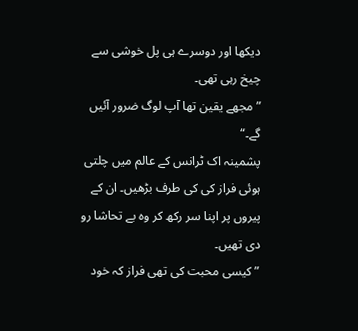دیکھا اور دوسرے ہی پل خوشی سے چیخ رہی تھی۔
”مجھے یقین تھا آپ لوگ ضرور آئیں گے۔“
پشمینہ اک ٹرانس کے عالم میں چلتی ہوئی فراز کی کی طرف بڑھیں۔ ان کے پیروں پر اپنا سر رکھ کر وہ بے تحاشا رو دی تھیں۔
”کیسی محبت کی تھی فراز کہ خود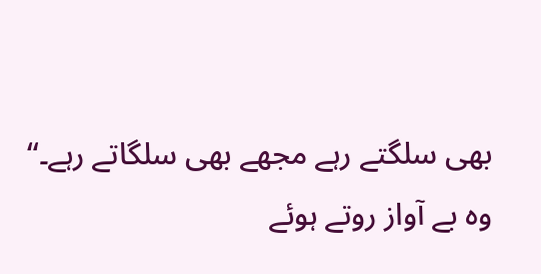بھی سلگتے رہے مجھے بھی سلگاتے رہے۔“ وہ بے آواز روتے ہوئے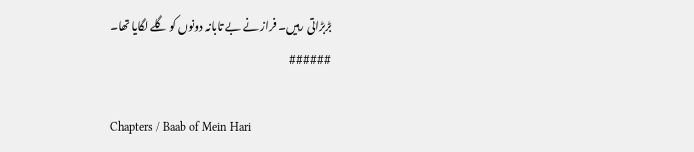بڑبڑاتی رہیں۔ فراز نے بے تابانہ دونوں کو گلے لگایا تھا۔
######

Chapters / Baab of Mein Hari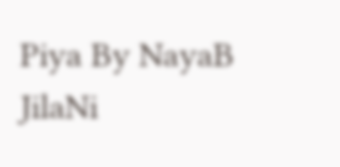Piya By NayaB JilaNi